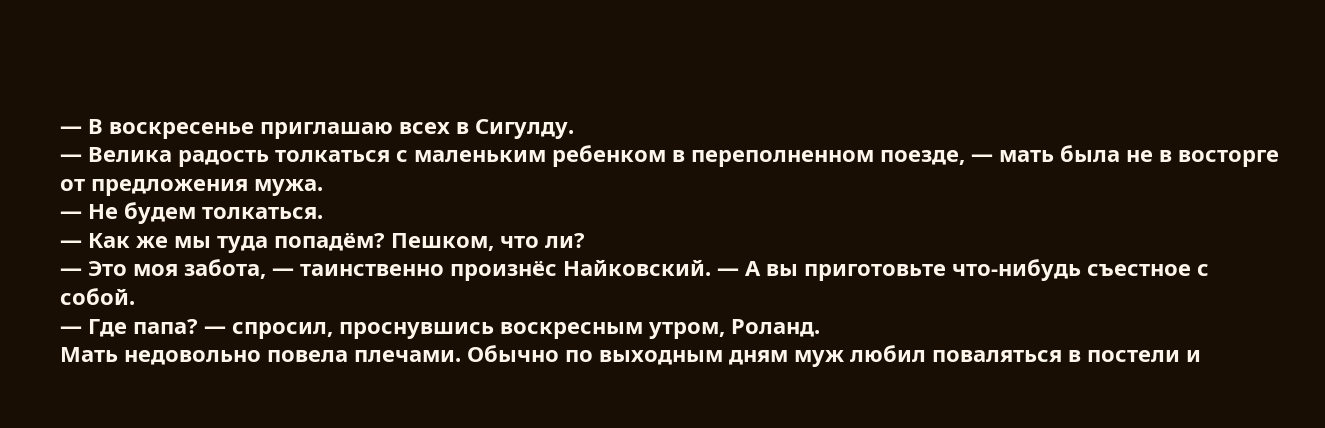— В воскресенье приглашаю всех в Сигулду.
— Велика радость толкаться с маленьким ребенком в переполненном поезде, — мать была не в восторге от предложения мужа.
— Не будем толкаться.
— Как же мы туда попадём? Пешком, что ли?
— Это моя забота, — таинственно произнёс Найковский. — А вы приготовьте что-нибудь съестное с собой.
— Где папа? — спросил, проснувшись воскресным утром, Роланд.
Мать недовольно повела плечами. Обычно по выходным дням муж любил поваляться в постели и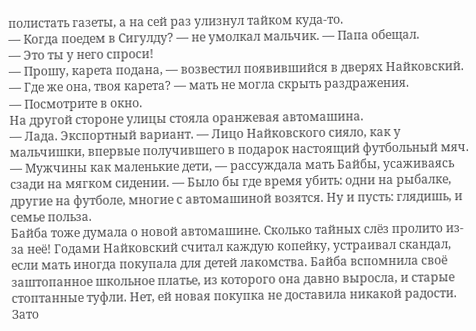полистать газеты, а на сей раз улизнул тайком куда-то.
— Когда поедем в Сигулду? — не умолкал мальчик. — Папа обещал.
— Это ты у него спроси!
— Прошу, карета подана, — возвестил появившийся в дверях Найковский.
— Где же она, твоя карета? — мать не могла скрыть раздражения.
— Посмотрите в окно.
На другой стороне улицы стояла оранжевая автомашина.
— Лада. Экспортный вариант. — Лицо Найковского сияло, как у мальчишки, впервые получившего в подарок настоящий футбольный мяч.
— Мужчины как маленькие дети, — рассуждала мать Байбы, усаживаясь сзади на мягком сидении. — Было бы где время убить: одни на рыбалке, другие на футболе, многие с автомашиной возятся. Ну и пусть: глядишь, и семье польза.
Байба тоже думала о новой автомашине. Сколько тайных слёз пролито из-за неё! Годами Найковский считал каждую копейку, устраивал скандал, если мать иногда покупала для детей лакомства. Байба вспомнила своё заштопанное школьное платье, из которого она давно выросла, и старые стоптанные туфли. Нет, ей новая покупка не доставила никакой радости.
Зато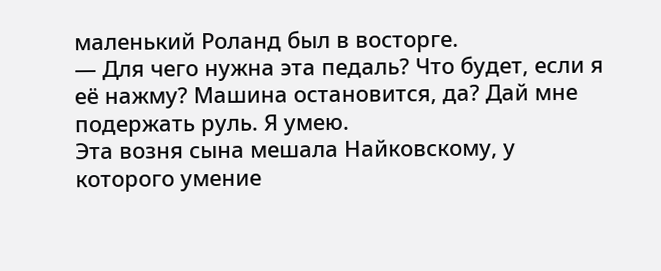маленький Роланд был в восторге.
— Для чего нужна эта педаль? Что будет, если я её нажму? Машина остановится, да? Дай мне подержать руль. Я умею.
Эта возня сына мешала Найковскому, у которого умение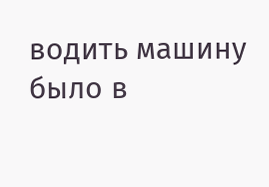водить машину было в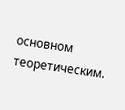основном теоретическим.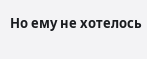Но ему не хотелось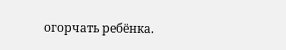огорчать ребёнка.